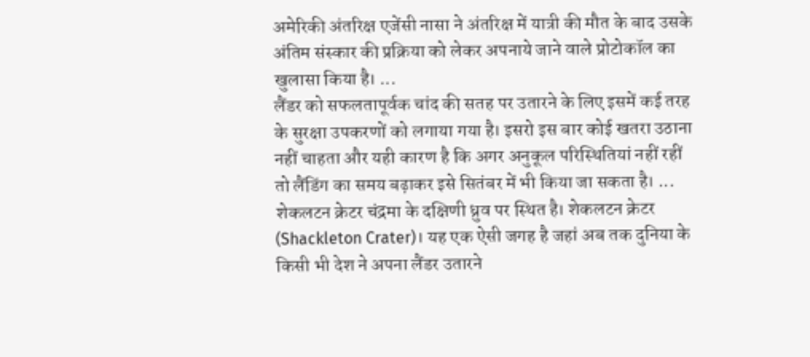अमेरिकी अंतरिक्ष एजेंसी नासा ने अंतरिक्ष में यात्री की मौत के बाद उसके अंतिम संस्कार की प्रक्रिया को लेकर अपनाये जाने वाले प्रोटोकॉल का खुलासा किया है। ...
लैंडर को सफलतापूर्वक चांद की सतह पर उतारने के लिए इसमें कई तरह के सुरक्षा उपकरणों को लगाया गया है। इसरो इस बार कोई खतरा उठाना नहीं चाहता और यही कारण है कि अगर अनुकूल परिस्थितियां नहीं रहीं तो लैंडिंग का समय बढ़ाकर इसे सितंबर में भी किया जा सकता है। ...
शेकलटन क्रेटर चंद्रमा के दक्षिणी ध्रुव पर स्थित है। शेकलटन क्रेटर (Shackleton Crater)। यह एक ऐसी जगह है जहां अब तक दुनिया के किसी भी देश ने अपना लैंडर उतारने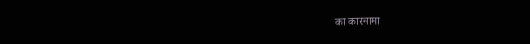का कारनामा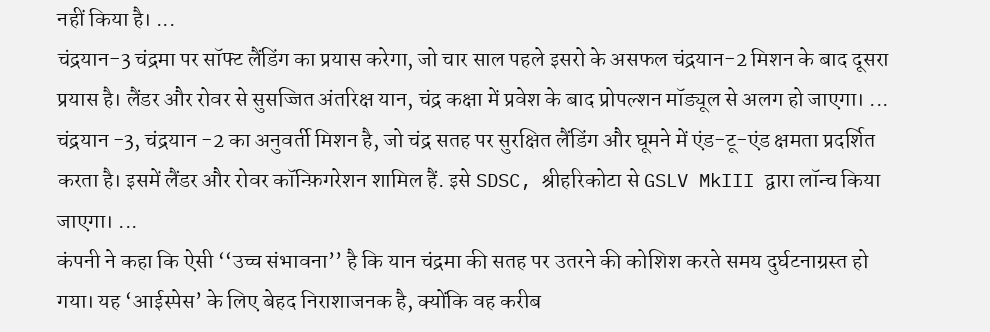नहीं किया है। ...
चंद्रयान-3 चंद्रमा पर सॉफ्ट लैंडिंग का प्रयास करेगा, जो चार साल पहले इसरो के असफल चंद्रयान-2 मिशन के बाद दूसरा प्रयास है। लैंडर और रोवर से सुसज्जित अंतरिक्ष यान, चंद्र कक्षा में प्रवेश के बाद प्रोपल्शन मॉड्यूल से अलग हो जाएगा। ...
चंद्रयान -3, चंद्रयान -2 का अनुवर्ती मिशन है, जो चंद्र सतह पर सुरक्षित लैंडिंग और घूमने में एंड-टू-एंड क्षमता प्रदर्शित करता है। इसमें लैंडर और रोवर कॉन्फ़िगरेशन शामिल हैं. इसे SDSC, श्रीहरिकोटा से GSLV MkIII द्वारा लॉन्च किया जाएगा। ...
कंपनी ने कहा कि ऐसी ‘‘उच्च संभावना’’ है कि यान चंद्रमा की सतह पर उतरने की कोशिश करते समय दुर्घटनाग्रस्त हो गया। यह ‘आईस्पेस’ के लिए बेहद निराशाजनक है, क्योंकि वह करीब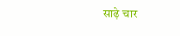साढ़े चार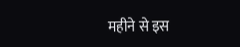महीने से इस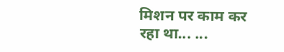मिशन पर काम कर रहा था... ...